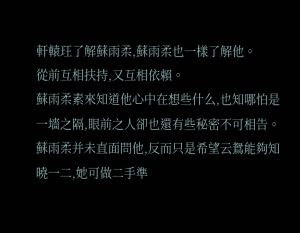軒轅玨了解蘇雨柔,蘇雨柔也一樣了解他。
從前互相扶持,又互相依賴。
蘇雨柔素來知道他心中在想些什么,也知哪怕是一墻之隔,眼前之人卻也還有些秘密不可相告。
蘇雨柔并未直面問他,反而只是希望云鴛能夠知曉一二,她可做二手準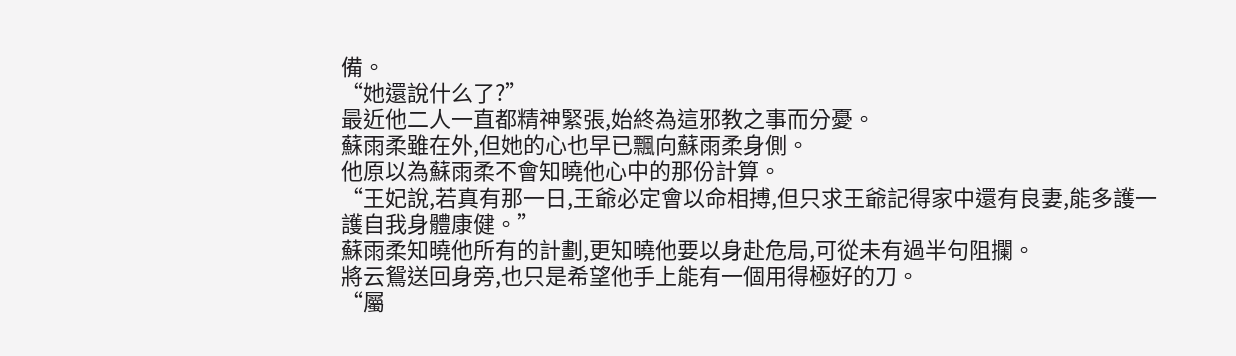備。
“她還說什么了?”
最近他二人一直都精神緊張,始終為這邪教之事而分憂。
蘇雨柔雖在外,但她的心也早已飄向蘇雨柔身側。
他原以為蘇雨柔不會知曉他心中的那份計算。
“王妃說,若真有那一日,王爺必定會以命相搏,但只求王爺記得家中還有良妻,能多護一護自我身體康健。”
蘇雨柔知曉他所有的計劃,更知曉他要以身赴危局,可從未有過半句阻攔。
將云鴛送回身旁,也只是希望他手上能有一個用得極好的刀。
“屬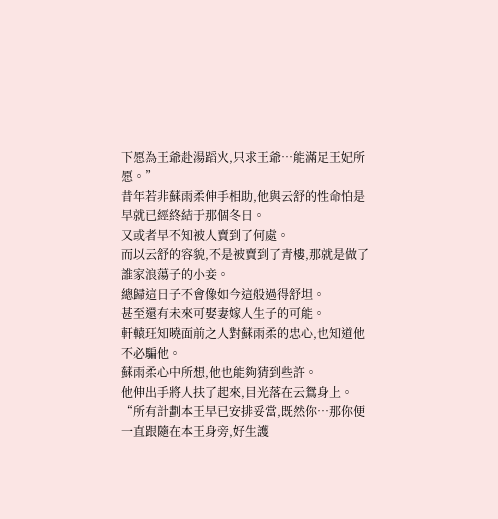下愿為王爺赴湯蹈火,只求王爺…能滿足王妃所愿。”
昔年若非蘇雨柔伸手相助,他與云舒的性命怕是早就已經終結于那個冬日。
又或者早不知被人賣到了何處。
而以云舒的容貌,不是被賣到了青樓,那就是做了誰家浪蕩子的小妾。
總歸這日子不會像如今這般過得舒坦。
甚至還有未來可娶妻嫁人生子的可能。
軒轅玨知曉面前之人對蘇雨柔的忠心,也知道他不必騙他。
蘇雨柔心中所想,他也能夠猜到些許。
他伸出手將人扶了起來,目光落在云鴛身上。
“所有計劃本王早已安排妥當,既然你…那你便一直跟隨在本王身旁,好生護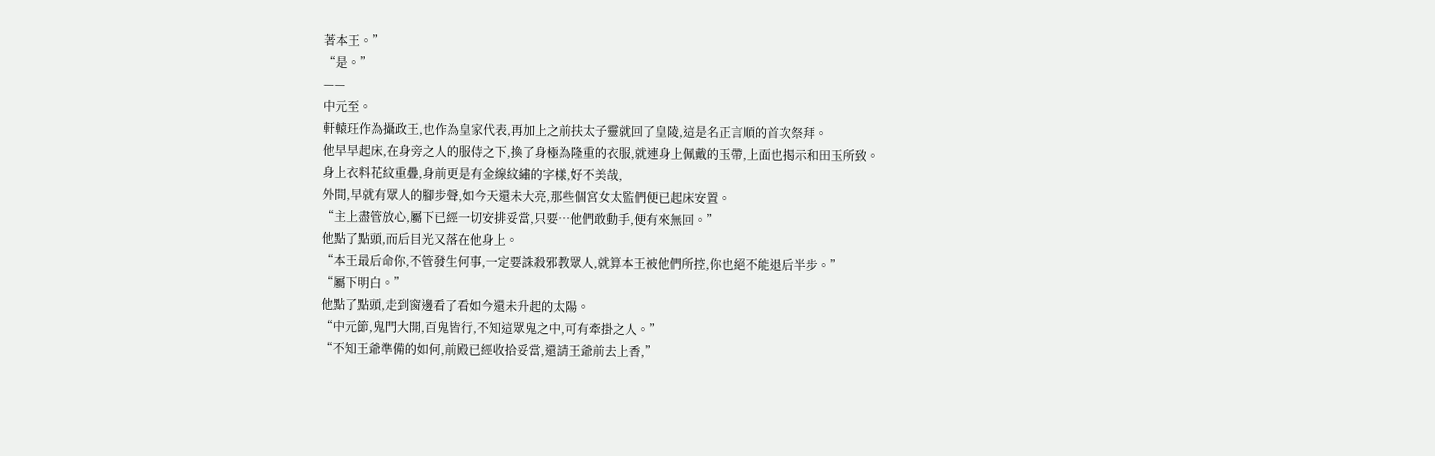著本王。”
“是。”
——
中元至。
軒轅玨作為攝政王,也作為皇家代表,再加上之前扶太子靈就回了皇陵,這是名正言順的首次祭拜。
他早早起床,在身旁之人的服侍之下,換了身極為隆重的衣服,就連身上佩戴的玉帶,上面也揭示和田玉所致。
身上衣料花紋重疊,身前更是有金線紋繡的字樣,好不美哉,
外間,早就有眾人的腳步聲,如今天還未大亮,那些個宮女太監們便已起床安置。
“主上盡管放心,屬下已經一切安排妥當,只要…他們敢動手,便有來無回。”
他點了點頭,而后目光又落在他身上。
“本王最后命你,不管發生何事,一定要誅殺邪教眾人,就算本王被他們所控,你也絕不能退后半步。”
“屬下明白。”
他點了點頭,走到窗邊看了看如今還未升起的太陽。
“中元節,鬼門大開,百鬼皆行,不知這眾鬼之中,可有牽掛之人。”
“不知王爺準備的如何,前殿已經收拾妥當,還請王爺前去上香,”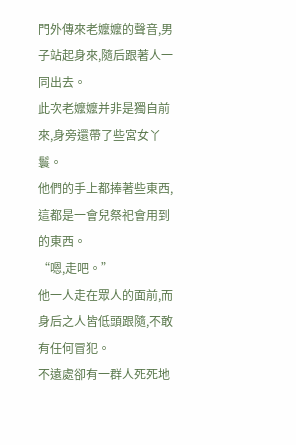門外傳來老嬤嬤的聲音,男子站起身來,隨后跟著人一同出去。
此次老嬤嬤并非是獨自前來,身旁還帶了些宮女丫鬟。
他們的手上都捧著些東西,這都是一會兒祭祀會用到的東西。
“嗯,走吧。”
他一人走在眾人的面前,而身后之人皆低頭跟隨,不敢有任何冒犯。
不遠處卻有一群人死死地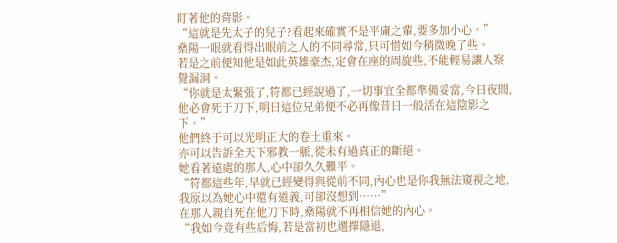盯著他的背影。
“這就是先太子的兒子?看起來確實不是平庸之輩,要多加小心。”
燊陽一眼就看得出眼前之人的不同尋常,只可惜如今稍微晚了些。
若是之前便知他是如此英雄豪杰,定會在座的周旋些,不能輕易讓人察覺漏洞。
“你就是太緊張了,符都已經說過了,一切事宜全都準備妥當,今日夜間,他必會死于刀下,明日這位兄弟便不必再像昔日一般活在這陰影之下。”
他們終于可以光明正大的卷土重來。
亦可以告訴全天下邪教一脈,從未有過真正的斷絕。
她看著遠處的那人,心中卻久久難平。
“符都這些年,早就已經變得與從前不同,內心也是你我無法窺視之地,我原以為她心中還有道義,可卻沒想到……”
在那人親自死在他刀下時,燊陽就不再相信她的內心。
“我如今竟有些后悔,若是當初也選擇隱退,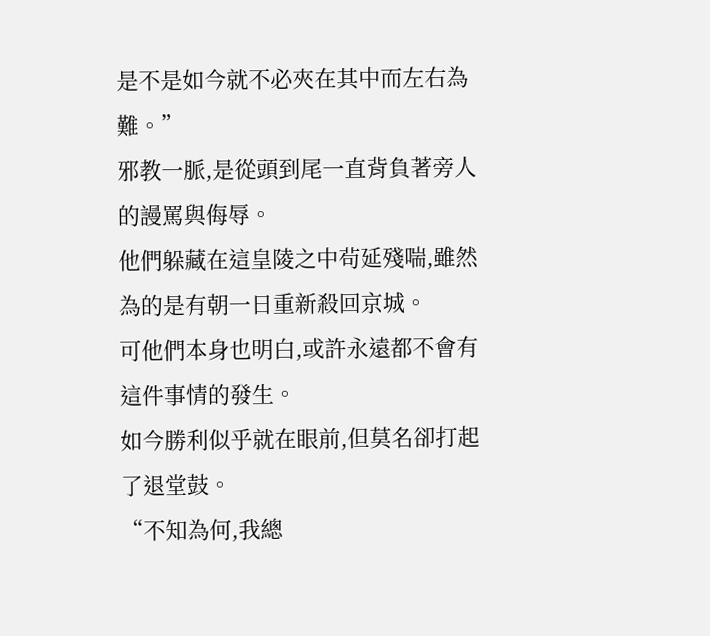是不是如今就不必夾在其中而左右為難。”
邪教一脈,是從頭到尾一直背負著旁人的謾罵與侮辱。
他們躲藏在這皇陵之中茍延殘喘,雖然為的是有朝一日重新殺回京城。
可他們本身也明白,或許永遠都不會有這件事情的發生。
如今勝利似乎就在眼前,但莫名卻打起了退堂鼓。
“不知為何,我總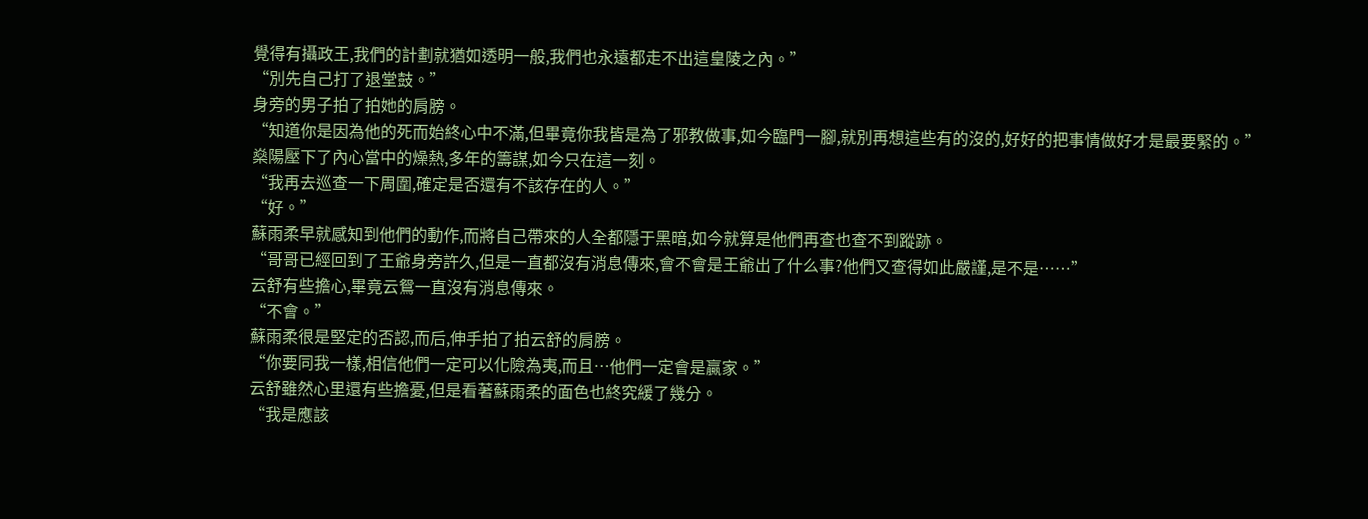覺得有攝政王,我們的計劃就猶如透明一般,我們也永遠都走不出這皇陵之內。”
“別先自己打了退堂鼓。”
身旁的男子拍了拍她的肩膀。
“知道你是因為他的死而始終心中不滿,但畢竟你我皆是為了邪教做事,如今臨門一腳,就別再想這些有的沒的,好好的把事情做好才是最要緊的。”
燊陽壓下了內心當中的燥熱,多年的籌謀,如今只在這一刻。
“我再去巡查一下周圍,確定是否還有不該存在的人。”
“好。”
蘇雨柔早就感知到他們的動作,而將自己帶來的人全都隱于黑暗,如今就算是他們再查也查不到蹤跡。
“哥哥已經回到了王爺身旁許久,但是一直都沒有消息傳來,會不會是王爺出了什么事?他們又查得如此嚴謹,是不是……”
云舒有些擔心,畢竟云鴛一直沒有消息傳來。
“不會。”
蘇雨柔很是堅定的否認,而后,伸手拍了拍云舒的肩膀。
“你要同我一樣,相信他們一定可以化險為夷,而且…他們一定會是贏家。”
云舒雖然心里還有些擔憂,但是看著蘇雨柔的面色也終究緩了幾分。
“我是應該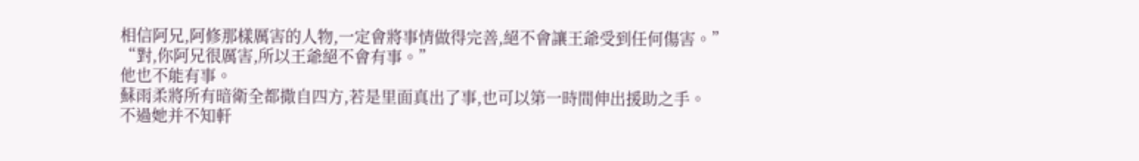相信阿兄,阿修那樣厲害的人物,一定會將事情做得完善,絕不會讓王爺受到任何傷害。”
“對,你阿兄很厲害,所以王爺絕不會有事。”
他也不能有事。
蘇雨柔將所有暗衛全都撒自四方,若是里面真出了事,也可以第一時間伸出援助之手。
不過她并不知軒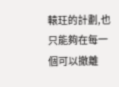轅玨的計劃,也只能夠在每一個可以撤離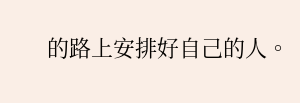的路上安排好自己的人。